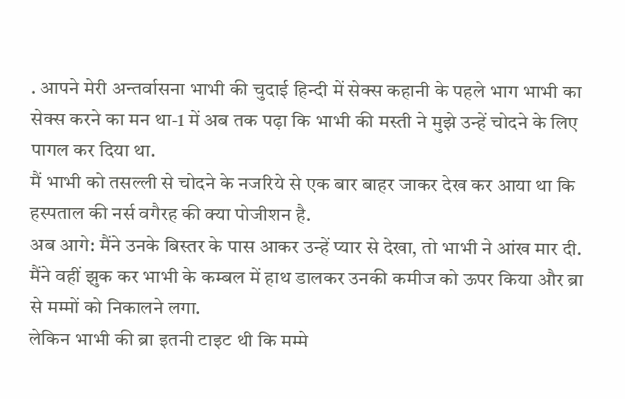. आपने मेरी अन्तर्वासना भाभी की चुदाई हिन्दी में सेक्स कहानी के पहले भाग भाभी का सेक्स करने का मन था-1 में अब तक पढ़ा कि भाभी की मस्ती ने मुझे उन्हें चोदने के लिए पागल कर दिया था.
मैं भाभी को तसल्ली से चोदने के नजरिये से एक बार बाहर जाकर देख कर आया था कि हस्पताल की नर्स वगैरह की क्या पोजीशन है.
अब आगे: मैंने उनके बिस्तर के पास आकर उन्हें प्यार से देखा, तो भाभी ने आंख मार दी.
मैंने वहीं झुक कर भाभी के कम्बल में हाथ डालकर उनकी कमीज को ऊपर किया और ब्रा से मम्मों को निकालने लगा.
लेकिन भाभी की ब्रा इतनी टाइट थी कि मम्मे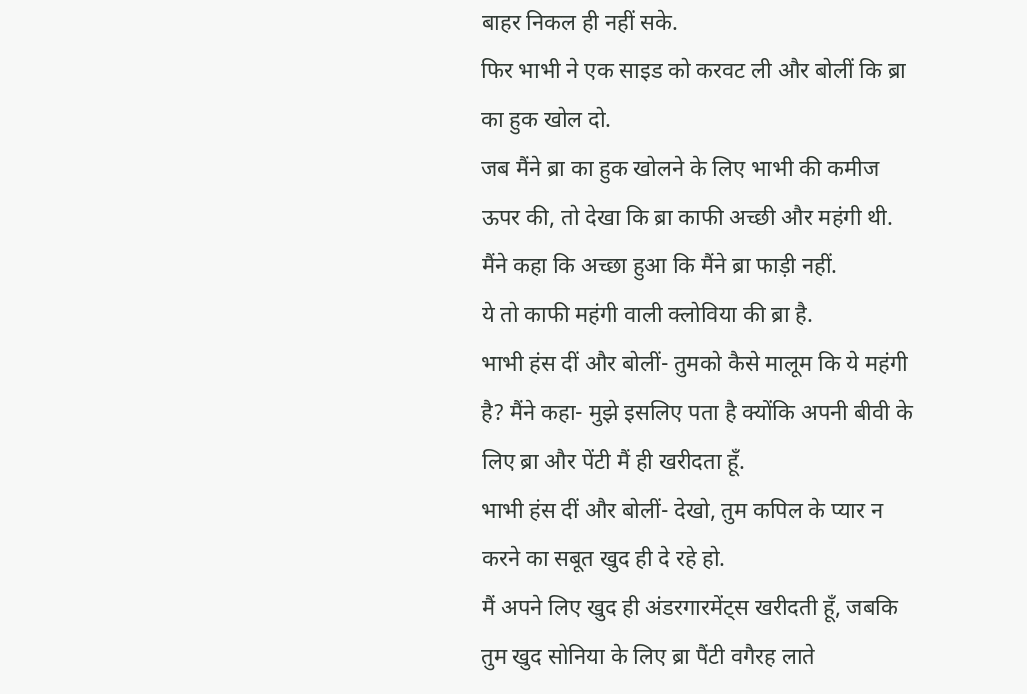बाहर निकल ही नहीं सके.
फिर भाभी ने एक साइड को करवट ली और बोलीं कि ब्रा का हुक खोल दो.
जब मैंने ब्रा का हुक खोलने के लिए भाभी की कमीज ऊपर की, तो देखा कि ब्रा काफी अच्छी और महंगी थी.
मैंने कहा कि अच्छा हुआ कि मैंने ब्रा फाड़ी नहीं.
ये तो काफी महंगी वाली क्लोविया की ब्रा है.
भाभी हंस दीं और बोलीं- तुमको कैसे मालूम कि ये महंगी है? मैंने कहा- मुझे इसलिए पता है क्योंकि अपनी बीवी के लिए ब्रा और पेंटी मैं ही खरीदता हूँ.
भाभी हंस दीं और बोलीं- देखो, तुम कपिल के प्यार न करने का सबूत खुद ही दे रहे हो.
मैं अपने लिए खुद ही अंडरगारमेंट्स खरीदती हूँ, जबकि तुम खुद सोनिया के लिए ब्रा पैंटी वगैरह लाते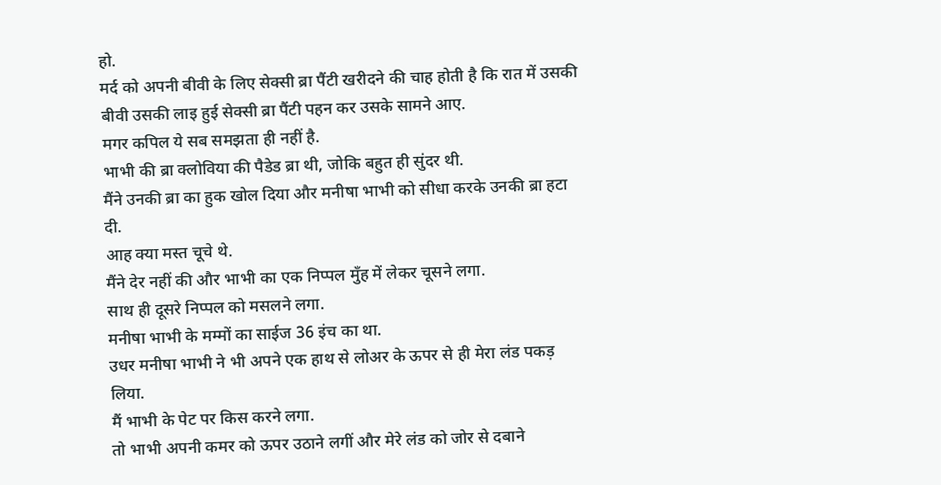हो.
मर्द को अपनी बीवी के लिए सेक्सी ब्रा पैंटी खरीदने की चाह होती है कि रात में उसकी बीवी उसकी लाइ हुई सेक्सी ब्रा पैंटी पहन कर उसके सामने आए.
मगर कपिल ये सब समझता ही नहीं है.
भाभी की ब्रा क्लोविया की पैडेड ब्रा थी, जोकि बहुत ही सुंदर थी.
मैंने उनकी ब्रा का हुक खोल दिया और मनीषा भाभी को सीधा करके उनकी ब्रा हटा दी.
आह क्या मस्त चूचे थे.
मैंने देर नहीं की और भाभी का एक निप्पल मुँह में लेकर चूसने लगा.
साथ ही दूसरे निप्पल को मसलने लगा.
मनीषा भाभी के मम्मों का साईज 36 इंच का था.
उधर मनीषा भाभी ने भी अपने एक हाथ से लोअर के ऊपर से ही मेरा लंड पकड़ लिया.
मैं भाभी के पेट पर किस करने लगा.
तो भाभी अपनी कमर को ऊपर उठाने लगीं और मेरे लंड को जोर से दबाने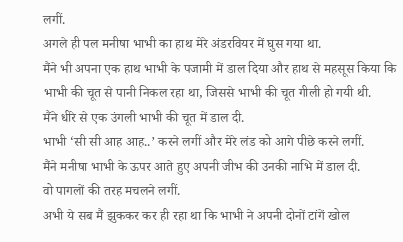लगीं.
अगले ही पल मनीषा भाभी का हाथ मेरे अंडरवियर में घुस गया था.
मैंने भी अपना एक हाथ भाभी के पजामी में डाल दिया और हाथ से महसूस किया कि भाभी की चूत से पानी निकल रहा था, जिससे भाभी की चूत गीली हो गयी थी.
मैंने धीरे से एक उंगली भाभी की चूत में डाल दी.
भाभी ‘सी सी आह आह..’ करने लगीं और मेरे लंड को आगे पीछे करने लगीं.
मैंने मनीषा भाभी के ऊपर आते हुए अपनी जीभ की उनकी नाभि में डाल दी.
वो पागलों की तरह मचलने लगीं.
अभी ये सब मैं झुककर कर ही रहा था कि भाभी ने अपनी दोनों टांगें खोल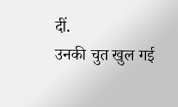दीं.
उनकी चुत खुल गई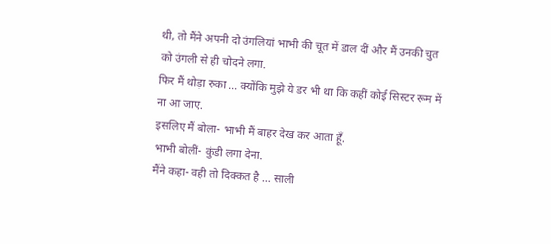थी, तो मैंने अपनी दो उंगलियां भाभी की चूत में डाल दीं और मैं उनकी चुत को उंगली से ही चोदने लगा.
फिर मैं थोड़ा रुका … क्योंकि मुझे ये डर भी था कि कहीं कोई सिस्टर रूम में ना आ जाए.
इसलिए मैं बोला- भाभी मैं बाहर देख कर आता हूँ.
भाभी बोलीं- कुंडी लगा देना.
मैंने कहा- वही तो दिक्कत है … साली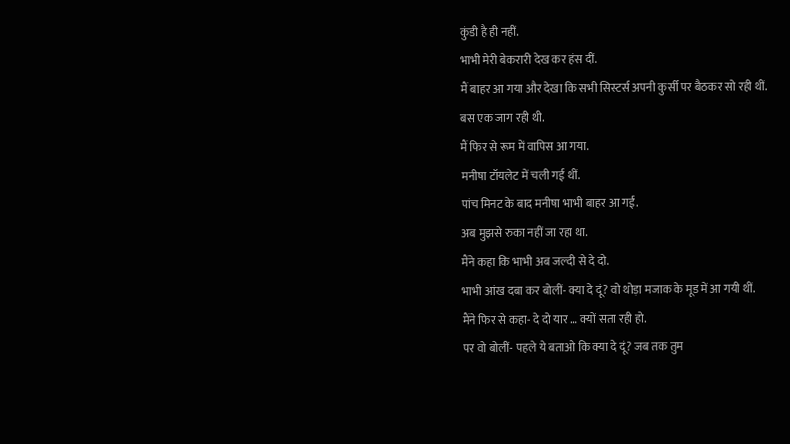कुंडी है ही नहीं.
भाभी मेरी बेकरारी देख कर हंस दीं.
मैं बाहर आ गया और देखा कि सभी सिस्टर्स अपनी कुर्सी पर बैठकर सो रही थीं.
बस एक जाग रही थी.
मैं फिर से रूम में वापिस आ गया.
मनीषा टॉयलेट में चली गई थीं.
पांच मिनट के बाद मनीषा भाभी बाहर आ गईं.
अब मुझसे रुका नहीं जा रहा था.
मैंने कहा कि भाभी अब जल्दी से दे दो.
भाभी आंख दबा कर बोलीं- क्या दे दूं? वो थोड़ा मजाक के मूड में आ गयी थीं.
मैंने फिर से कहा- दे दो यार … क्यों सता रही हो.
पर वो बोलीं- पहले ये बताओ कि क्या दे दूं? जब तक तुम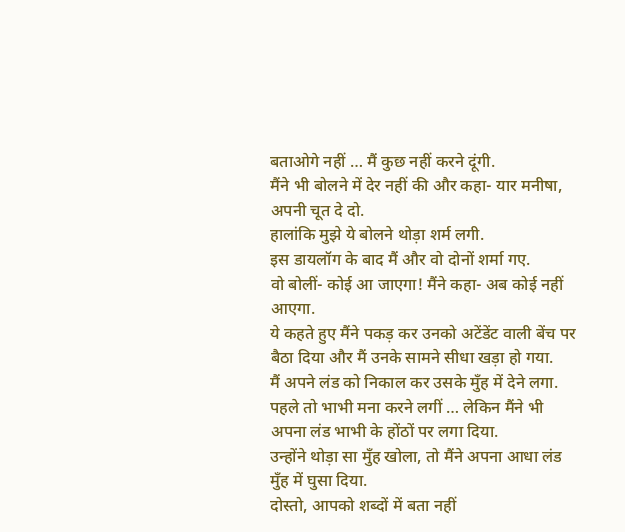बताओगे नहीं … मैं कुछ नहीं करने दूंगी.
मैंने भी बोलने में देर नहीं की और कहा- यार मनीषा, अपनी चूत दे दो.
हालांकि मुझे ये बोलने थोड़ा शर्म लगी.
इस डायलॉग के बाद मैं और वो दोनों शर्मा गए.
वो बोलीं- कोई आ जाएगा! मैंने कहा- अब कोई नहीं आएगा.
ये कहते हुए मैंने पकड़ कर उनको अटेंडेंट वाली बेंच पर बैठा दिया और मैं उनके सामने सीधा खड़ा हो गया.
मैं अपने लंड को निकाल कर उसके मुँह में देने लगा.
पहले तो भाभी मना करने लगीं … लेकिन मैंने भी अपना लंड भाभी के होंठों पर लगा दिया.
उन्होंने थोड़ा सा मुँह खोला, तो मैंने अपना आधा लंड मुँह में घुसा दिया.
दोस्तो, आपको शब्दों में बता नहीं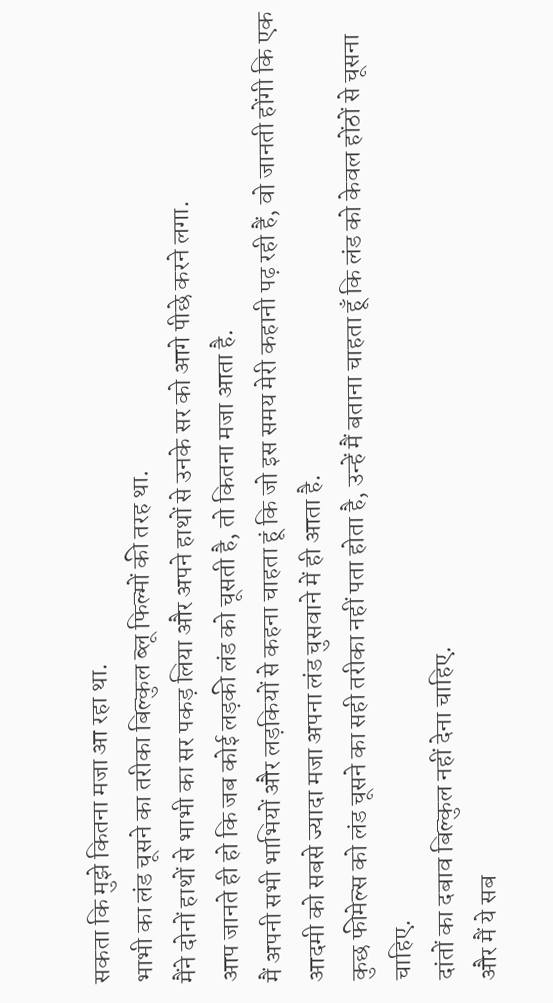सकता कि मुझे कितना मजा आ रहा था.
भाभी का लंड चूसने का तरीका बिल्कुल ब्लू फिल्मों की तरह था.
मैंने दोनों हाथों से भाभी का सर पकड़ लिया और अपने हाथों से उनके सर को आगे पीछे करने लगा.
आप जानते ही हो कि जब कोई लड़की लंड को चूसती है, तो कितना मजा आता है.
मैं अपनी सभी भाभियों और लड़कियों से कहना चाहता हूं कि जो इस समय मेरी कहानी पढ़ रही हैं, वो जानती होंगी कि एक आदमी को सबसे ज्यादा मजा अपना लंड चुसवाने में ही आता है.
कुछ फीमेल्स को लंड चूसने का सही तरीका नहीं पता होता है, उन्हें मैं बताना चाहता हूँ कि लंड को केवल होंठों से चूसना चाहिए.
दांतों का दबाव बिल्कुल नहीं देना चाहिए.
और मैं ये सब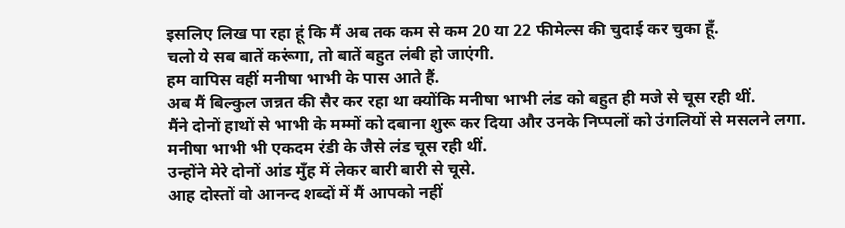इसलिए लिख पा रहा हूं कि मैं अब तक कम से कम 20 या 22 फीमेल्स की चुदाई कर चुका हूँ.
चलो ये सब बातें करूंगा, तो बातें बहुत लंबी हो जाएंगी.
हम वापिस वहीं मनीषा भाभी के पास आते हैं.
अब मैं बिल्कुल जन्नत की सैर कर रहा था क्योंकि मनीषा भाभी लंड को बहुत ही मजे से चूस रही थीं.
मैंने दोनों हाथों से भाभी के मम्मों को दबाना शुरू कर दिया और उनके निप्पलों को उंगलियों से मसलने लगा.
मनीषा भाभी भी एकदम रंडी के जैसे लंड चूस रही थीं.
उन्होंने मेरे दोनों आंड मुँह में लेकर बारी बारी से चूसे.
आह दोस्तों वो आनन्द शब्दों में मैं आपको नहीं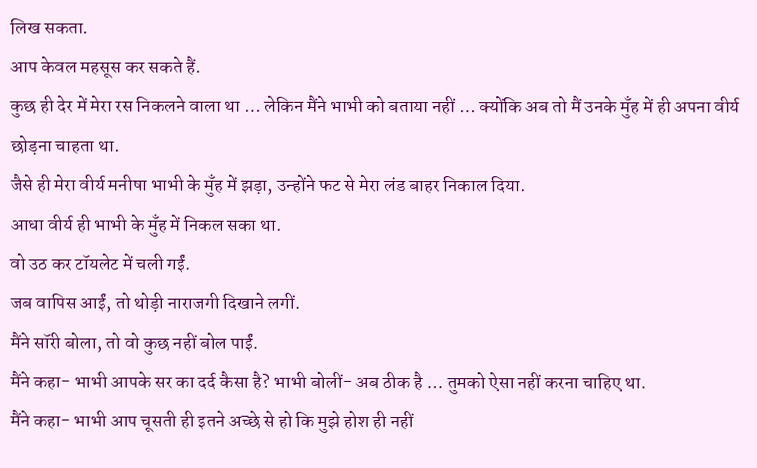लिख सकता.
आप केवल महसूस कर सकते हैं.
कुछ ही देर में मेरा रस निकलने वाला था … लेकिन मैंने भाभी को बताया नहीं … क्योंकि अब तो मैं उनके मुँह में ही अपना वीर्य छोड़ना चाहता था.
जैसे ही मेरा वीर्य मनीषा भाभी के मुँह में झड़ा, उन्होंने फट से मेरा लंड बाहर निकाल दिया.
आधा वीर्य ही भाभी के मुँह में निकल सका था.
वो उठ कर टॉयलेट में चली गईं.
जब वापिस आईं, तो थोड़ी नाराजगी दिखाने लगीं.
मैंने सॉरी बोला, तो वो कुछ नहीं बोल पाईं.
मैंने कहा- भाभी आपके सर का दर्द कैसा है? भाभी बोलीं- अब ठीक है … तुमको ऐसा नहीं करना चाहिए था.
मैंने कहा- भाभी आप चूसती ही इतने अच्छे से हो कि मुझे होश ही नहीं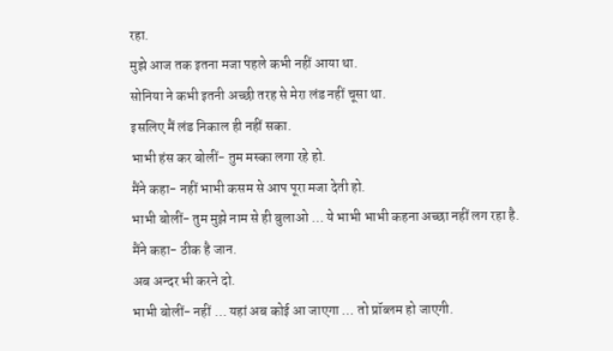रहा.
मुझे आज तक इतना मजा पहले कभी नहीं आया था.
सोनिया ने कभी इतनी अच्छी तरह से मेरा लंड नहीं चूसा था.
इसलिए मैं लंड निकाल ही नहीं सका.
भाभी हंस कर बोलीं- तुम मस्का लगा रहे हो.
मैंने कहा- नहीं भाभी कसम से आप पूरा मजा देती हो.
भाभी बोलीं- तुम मुझे नाम से ही बुलाओ … ये भाभी भाभी कहना अच्छा नहीं लग रहा है.
मैंने कहा- ठीक है जान.
अब अन्दर भी करने दो.
भाभी बोलीं- नहीं … यहां अब कोई आ जाएगा … तो प्रॉब्लम हो जाएगी.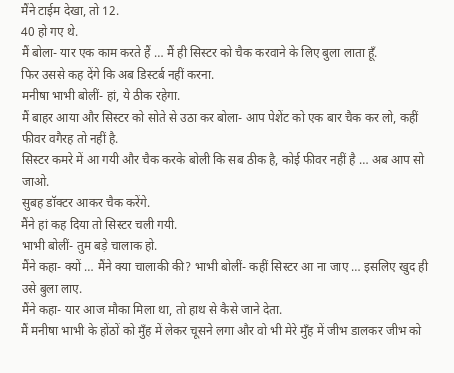मैंने टाईम देखा, तो 12.
40 हो गए थे.
मैं बोला- यार एक काम करते हैं … मैं ही सिस्टर को चैक करवाने के लिए बुला लाता हूँ.
फिर उससे कह देंगे कि अब डिस्टर्ब नहीं करना.
मनीषा भाभी बोलीं- हां, ये ठीक रहेगा.
मैं बाहर आया और सिस्टर को सोते से उठा कर बोला- आप पेशेंट को एक बार चैक कर लो, कहीं फीवर वगैरह तो नहीं है.
सिस्टर कमरे में आ गयी और चैक करके बोली कि सब ठीक है, कोई फीवर नहीं है … अब आप सो जाओ.
सुबह डॉक्टर आकर चैक करेंगे.
मैंने हां कह दिया तो सिस्टर चली गयी.
भाभी बोलीं- तुम बड़े चालाक हो.
मैंने कहा- क्यों … मैंने क्या चालाकी की? भाभी बोलीं- कहीं सिस्टर आ ना जाए … इसलिए खुद ही उसे बुला लाए.
मैंने कहा- यार आज मौका मिला था, तो हाथ से कैसे जाने देता.
मैं मनीषा भाभी के होंठों को मुँह में लेकर चूसने लगा और वो भी मेरे मुँह में जीभ डालकर जीभ को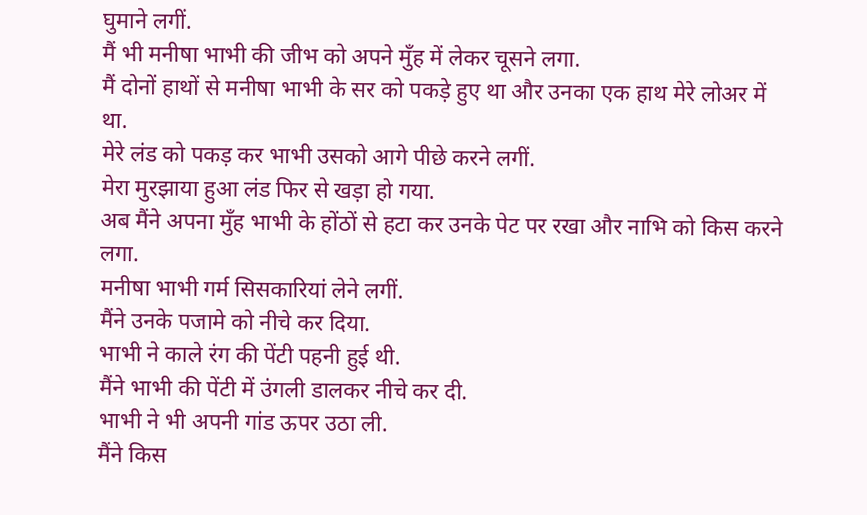घुमाने लगीं.
मैं भी मनीषा भाभी की जीभ को अपने मुँह में लेकर चूसने लगा.
मैं दोनों हाथों से मनीषा भाभी के सर को पकड़े हुए था और उनका एक हाथ मेरे लोअर में था.
मेरे लंड को पकड़ कर भाभी उसको आगे पीछे करने लगीं.
मेरा मुरझाया हुआ लंड फिर से खड़ा हो गया.
अब मैंने अपना मुँह भाभी के होंठों से हटा कर उनके पेट पर रखा और नाभि को किस करने लगा.
मनीषा भाभी गर्म सिसकारियां लेने लगीं.
मैंने उनके पजामे को नीचे कर दिया.
भाभी ने काले रंग की पेंटी पहनी हुई थी.
मैंने भाभी की पेंटी में उंगली डालकर नीचे कर दी.
भाभी ने भी अपनी गांड ऊपर उठा ली.
मैंने किस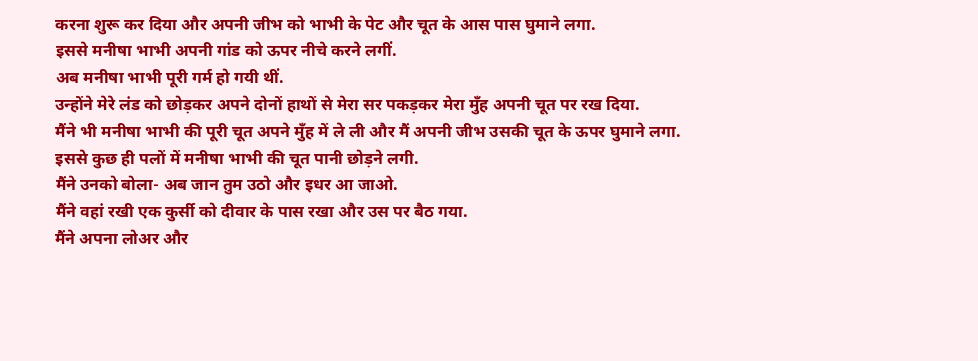करना शुरू कर दिया और अपनी जीभ को भाभी के पेट और चूत के आस पास घुमाने लगा.
इससे मनीषा भाभी अपनी गांड को ऊपर नीचे करने लगीं.
अब मनीषा भाभी पूरी गर्म हो गयी थीं.
उन्होंने मेरे लंड को छोड़कर अपने दोनों हाथों से मेरा सर पकड़कर मेरा मुँह अपनी चूत पर रख दिया.
मैंने भी मनीषा भाभी की पूरी चूत अपने मुँह में ले ली और मैं अपनी जीभ उसकी चूत के ऊपर घुमाने लगा.
इससे कुछ ही पलों में मनीषा भाभी की चूत पानी छोड़ने लगी.
मैंने उनको बोला- अब जान तुम उठो और इधर आ जाओ.
मैंने वहां रखी एक कुर्सी को दीवार के पास रखा और उस पर बैठ गया.
मैंने अपना लोअर और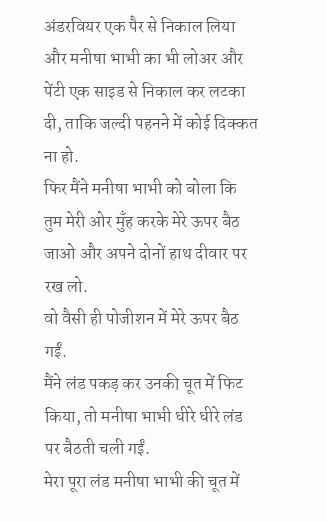अंडरवियर एक पैर से निकाल लिया और मनीषा भाभी का भी लोअर और पेंटी एक साइड से निकाल कर लटका दी, ताकि जल्दी पहनने में कोई दिक्कत ना हो.
फिर मैंने मनीषा भाभी को बोला कि तुम मेरी ओर मुँह करके मेरे ऊपर बैठ जाओ और अपने दोनों हाथ दीवार पर रख लो.
वो वैसी ही पोजीशन में मेरे ऊपर बैठ गईं.
मैंने लंड पकड़ कर उनकी चूत में फिट किया, तो मनीषा भाभी धीरे धीरे लंड पर बैठती चली गईं.
मेरा पूरा लंड मनीषा भाभी की चूत में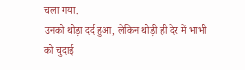चला गया.
उनको थोड़ा दर्द हुआ, लेकिन थोड़ी ही देर में भाभी को चुदाई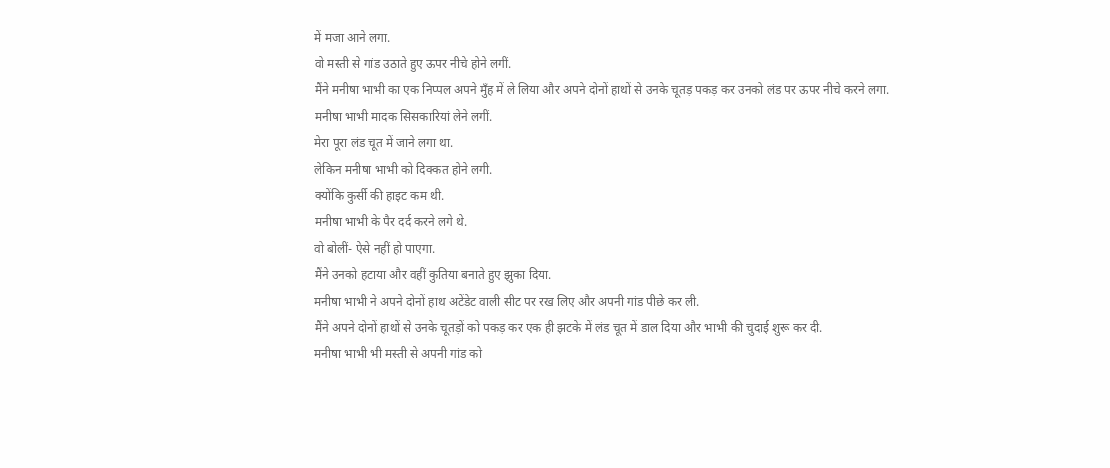में मजा आने लगा.
वो मस्ती से गांड उठाते हुए ऊपर नीचे होने लगीं.
मैंने मनीषा भाभी का एक निप्पल अपने मुँह में ले लिया और अपने दोनों हाथों से उनके चूतड़ पकड़ कर उनको लंड पर ऊपर नीचे करने लगा.
मनीषा भाभी मादक सिसकारियां लेने लगीं.
मेरा पूरा लंड चूत में जाने लगा था.
लेकिन मनीषा भाभी को दिक्कत होने लगी.
क्योंकि कुर्सी की हाइट कम थी.
मनीषा भाभी के पैर दर्द करने लगे थे.
वो बोलीं- ऐसे नहीं हो पाएगा.
मैंने उनको हटाया और वहीं कुतिया बनाते हुए झुका दिया.
मनीषा भाभी ने अपने दोनों हाथ अटेंडेट वाली सीट पर रख लिए और अपनी गांड पीछे कर ली.
मैंने अपने दोनों हाथों से उनके चूतड़ों को पकड़ कर एक ही झटके में लंड चूत में डाल दिया और भाभी की चुदाई शुरू कर दी.
मनीषा भाभी भी मस्ती से अपनी गांड को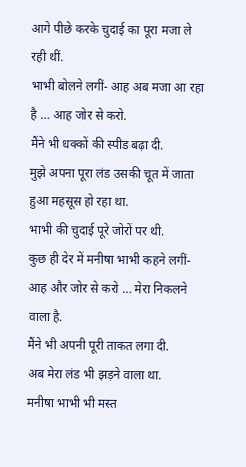आगे पीछे करके चुदाई का पूरा मजा ले रही थीं.
भाभी बोलने लगीं- आह अब मजा आ रहा है … आह जोर से करो.
मैंने भी धक्कों की स्पीड बढ़ा दी.
मुझे अपना पूरा लंड उसकी चूत में जाता हुआ महसूस हो रहा था.
भाभी की चुदाई पूरे जोरों पर थी.
कुछ ही देर में मनीषा भाभी कहने लगीं- आह और जोर से करो … मेरा निकलने वाला है.
मैंने भी अपनी पूरी ताकत लगा दी.
अब मेरा लंड भी झड़ने वाला था.
मनीषा भाभी भी मस्त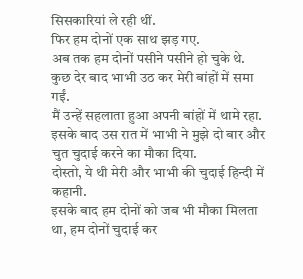सिसकारियां ले रही थीं.
फिर हम दोनों एक साथ झड़ गए.
अब तक हम दोनों पसीने पसीने हो चुके थे.
कुछ देर बाद भाभी उठ कर मेरी बांहों में समा गईं.
मैं उन्हें सहलाता हुआ अपनी बांहों में थामे रहा.
इसके बाद उस रात में भाभी ने मुझे दो बार और चुत चुदाई करने का मौका दिया.
दोस्तो, ये थी मेरी और भाभी की चुदाई हिन्दी में कहानी.
इसके बाद हम दोनों को जब भी मौका मिलता था, हम दोनों चुदाई कर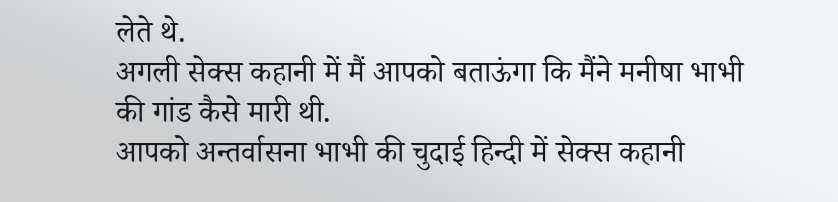लेते थे.
अगली सेक्स कहानी में मैं आपको बताऊंगा कि मैंने मनीषा भाभी की गांड कैसे मारी थी.
आपको अन्तर्वासना भाभी की चुदाई हिन्दी में सेक्स कहानी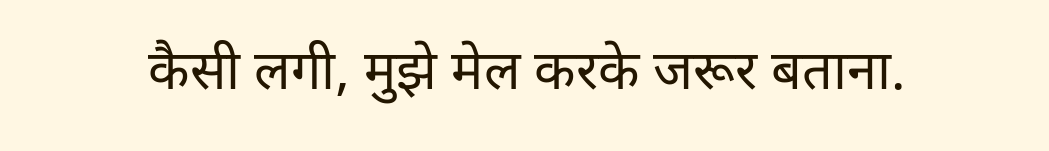कैसी लगी, मुझे मेल करके जरूर बताना.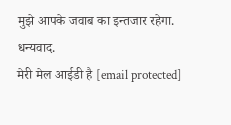मुझे आपके जवाब का इन्तजार रहेगा.
धन्यवाद.
मेरी मेल आईडी है [email protected]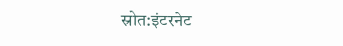स्रोत:इंटरनेट